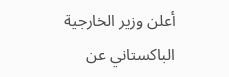أعلن وزير الخارجية الباكستاني عن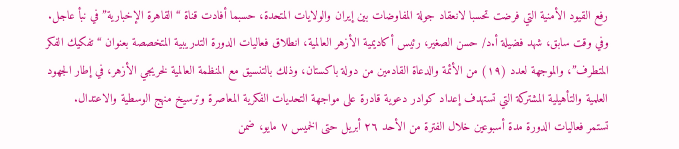رفع القيود الأمنية التي فرضت تحسبا لانعقاد جولة المفاوضات بين إيران والولايات المتحدة، حسبما أفادت قناة “القاهرة الإخبارية” في نبأ عاجل.
وفي وقت سابق، شهد فضيلة أ.د/ حسن الصغير، رئيس أكاديمية الأزهر العالمية، انطلاق فعاليات الدورة التدريبية المتخصصة بعنوان “تفكيك الفكر المتطرف”، والموجهة لعدد (١٩) من الأئمة والدعاة القادمين من دولة باكستان، وذلك بالتنسيق مع المنظمة العالمية لخريجي الأزهر، في إطار الجهود العلمية والتأهيلية المشتركة التي تستهدف إعداد كوادر دعوية قادرة على مواجهة التحديات الفكرية المعاصرة وترسيخ منهج الوسطية والاعتدال.
تستمر فعاليات الدورة مدة أسبوعين خلال الفترة من الأحد ٢٦ أبريل حتى الخميس ٧ مايو، ضمن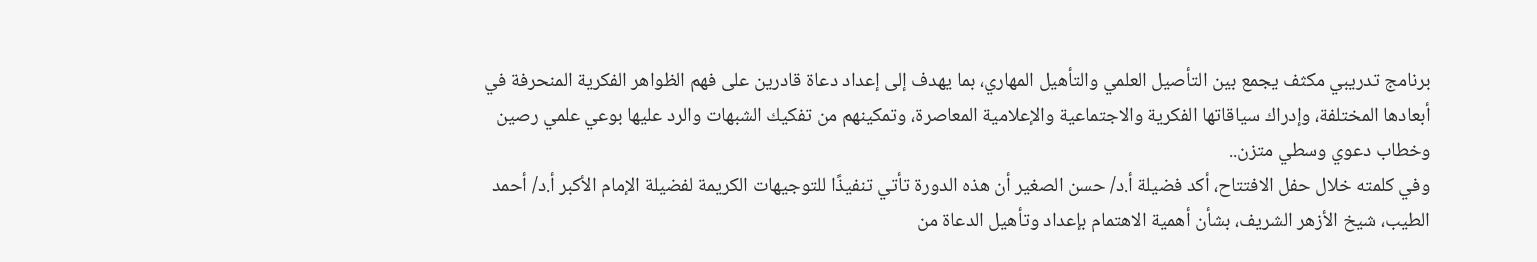برنامج تدريبي مكثف يجمع بين التأصيل العلمي والتأهيل المهاري، بما يهدف إلى إعداد دعاة قادرين على فهم الظواهر الفكرية المنحرفة في أبعادها المختلفة، وإدراك سياقاتها الفكرية والاجتماعية والإعلامية المعاصرة، وتمكينهم من تفكيك الشبهات والرد عليها بوعي علمي رصين وخطاب دعوي وسطي متزن..
وفي كلمته خلال حفل الافتتاح، أكد فضيلة أ.د/ حسن الصغير أن هذه الدورة تأتي تنفيذًا للتوجيهات الكريمة لفضيلة الإمام الأكبر أ.د/ أحمد الطيب، شيخ الأزهر الشريف، بشأن أهمية الاهتمام بإعداد وتأهيل الدعاة من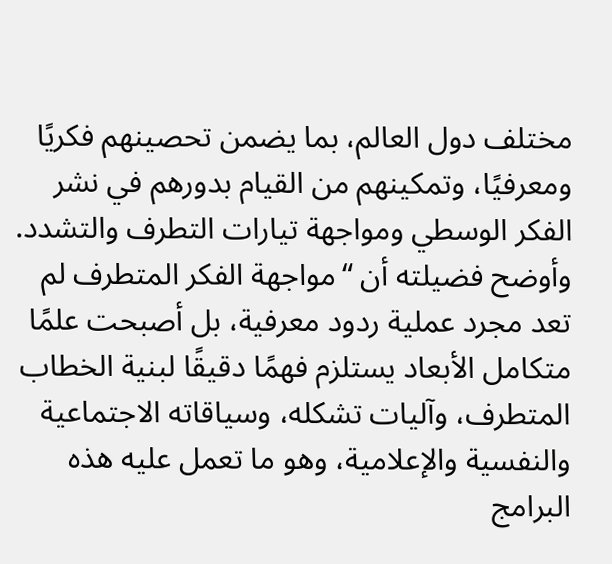مختلف دول العالم، بما يضمن تحصينهم فكريًا ومعرفيًا، وتمكينهم من القيام بدورهم في نشر الفكر الوسطي ومواجهة تيارات التطرف والتشدد.
وأوضح فضيلته أن “مواجهة الفكر المتطرف لم تعد مجرد عملية ردود معرفية، بل أصبحت علمًا متكامل الأبعاد يستلزم فهمًا دقيقًا لبنية الخطاب المتطرف، وآليات تشكله، وسياقاته الاجتماعية والنفسية والإعلامية، وهو ما تعمل عليه هذه البرامج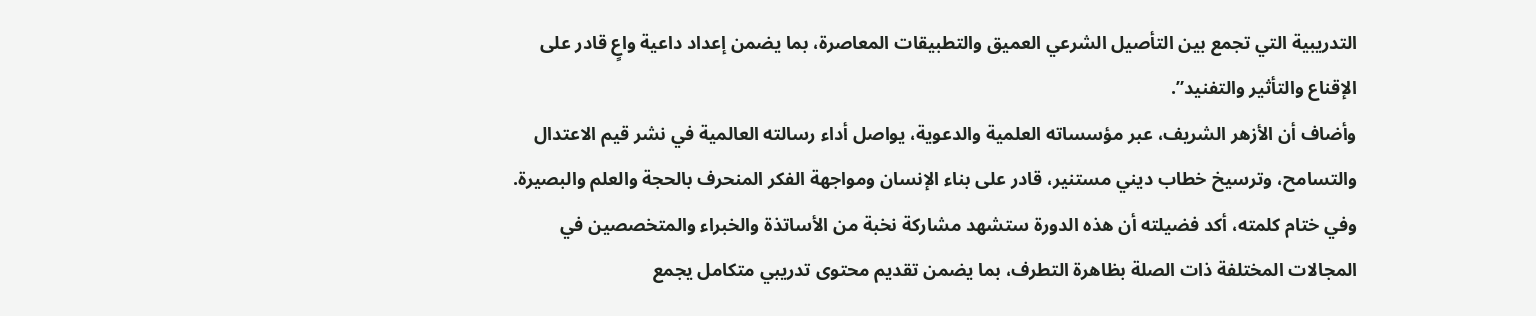التدريبية التي تجمع بين التأصيل الشرعي العميق والتطبيقات المعاصرة، بما يضمن إعداد داعية واعٍ قادر على الإقناع والتأثير والتفنيد”.
وأضاف أن الأزهر الشريف، عبر مؤسساته العلمية والدعوية، يواصل أداء رسالته العالمية في نشر قيم الاعتدال والتسامح، وترسيخ خطاب ديني مستنير، قادر على بناء الإنسان ومواجهة الفكر المنحرف بالحجة والعلم والبصيرة.
وفي ختام كلمته، أكد فضيلته أن هذه الدورة ستشهد مشاركة نخبة من الأساتذة والخبراء والمتخصصين في المجالات المختلفة ذات الصلة بظاهرة التطرف، بما يضمن تقديم محتوى تدريبي متكامل يجمع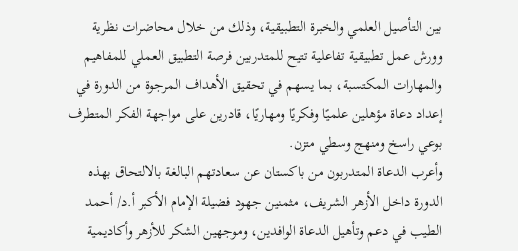بين التأصيل العلمي والخبرة التطبيقية، وذلك من خلال محاضرات نظرية وورش عمل تطبيقية تفاعلية تتيح للمتدربين فرصة التطبيق العملي للمفاهيم والمهارات المكتسبة، بما يسهم في تحقيق الأهداف المرجوة من الدورة في إعداد دعاة مؤهلين علميًا وفكريًا ومهاريًا، قادرين على مواجهة الفكر المتطرف بوعي راسخ ومنهج وسطي متزن.
وأعرب الدعاة المتدربون من باكستان عن سعادتهم البالغة بالالتحاق بهذه الدورة داخل الأزهر الشريف، مثمنين جهود فضيلة الإمام الأكبر أ.د/ أحمد الطيب في دعم وتأهيل الدعاة الوافدين، وموجهين الشكر للأزهر وأكاديمية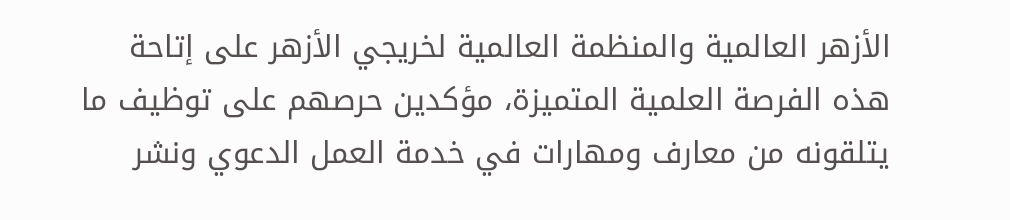الأزهر العالمية والمنظمة العالمية لخريجي الأزهر على إتاحة هذه الفرصة العلمية المتميزة، مؤكدين حرصهم على توظيف ما يتلقونه من معارف ومهارات في خدمة العمل الدعوي ونشر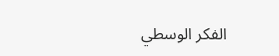الفكر الوسطي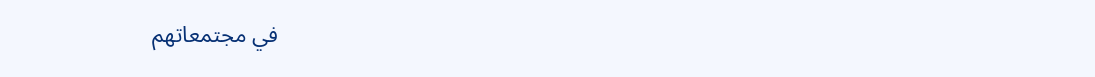في مجتمعاتهم